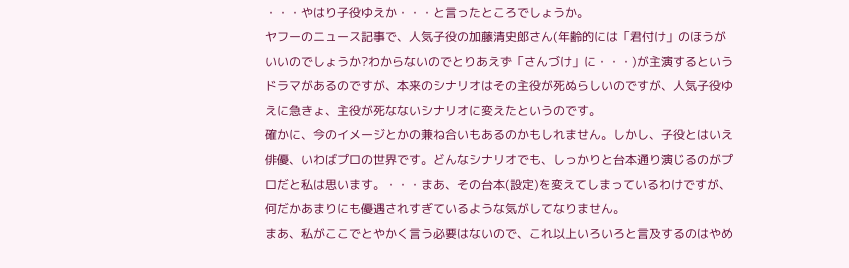・・・やはり子役ゆえか・・・と言ったところでしょうか。
ヤフーのニュース記事で、人気子役の加藤清史郎さん(年齢的には「君付け」のほうがいいのでしょうか?わからないのでとりあえず「さんづけ」に・・・)が主演するというドラマがあるのですが、本来のシナリオはその主役が死ぬらしいのですが、人気子役ゆえに急きょ、主役が死なないシナリオに変えたというのです。
確かに、今のイメージとかの兼ね合いもあるのかもしれません。しかし、子役とはいえ俳優、いわばプロの世界です。どんなシナリオでも、しっかりと台本通り演じるのがプロだと私は思います。・・・まあ、その台本(設定)を変えてしまっているわけですが、何だかあまりにも優遇されすぎているような気がしてなりません。
まあ、私がここでとやかく言う必要はないので、これ以上いろいろと言及するのはやめ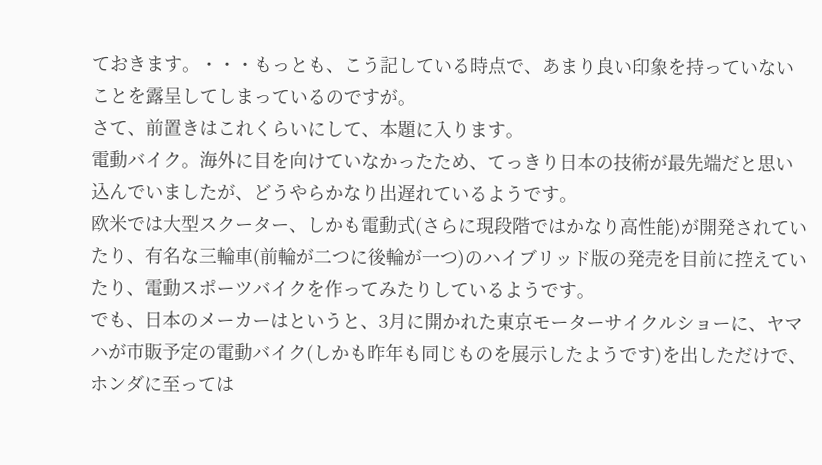ておきます。・・・もっとも、こう記している時点で、あまり良い印象を持っていないことを露呈してしまっているのですが。
さて、前置きはこれくらいにして、本題に入ります。
電動バイク。海外に目を向けていなかったため、てっきり日本の技術が最先端だと思い込んでいましたが、どうやらかなり出遅れているようです。
欧米では大型スクーター、しかも電動式(さらに現段階ではかなり高性能)が開発されていたり、有名な三輪車(前輪が二つに後輪が一つ)のハイブリッド版の発売を目前に控えていたり、電動スポーツバイクを作ってみたりしているようです。
でも、日本のメーカーはというと、3月に開かれた東京モーターサイクルショーに、ヤマハが市販予定の電動バイク(しかも昨年も同じものを展示したようです)を出しただけで、ホンダに至っては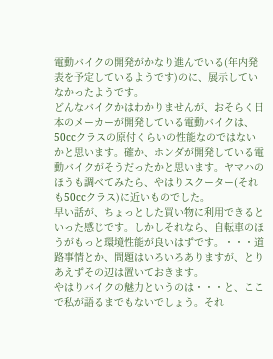電動バイクの開発がかなり進んでいる(年内発表を予定しているようです)のに、展示していなかったようです。
どんなバイクかはわかりませんが、おそらく日本のメーカーが開発している電動バイクは、50ccクラスの原付くらいの性能なのではないかと思います。確か、ホンダが開発している電動バイクがそうだったかと思います。ヤマハのほうも調べてみたら、やはりスクーター(それも50ccクラス)に近いものでした。
早い話が、ちょっとした買い物に利用できるといった感じです。しかしそれなら、自転車のほうがもっと環境性能が良いはずです。・・・道路事情とか、問題はいろいろありますが、とりあえずその辺は置いておきます。
やはりバイクの魅力というのは・・・と、ここで私が語るまでもないでしょう。それ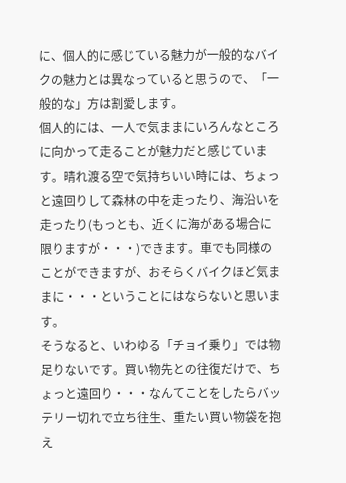に、個人的に感じている魅力が一般的なバイクの魅力とは異なっていると思うので、「一般的な」方は割愛します。
個人的には、一人で気ままにいろんなところに向かって走ることが魅力だと感じています。晴れ渡る空で気持ちいい時には、ちょっと遠回りして森林の中を走ったり、海沿いを走ったり(もっとも、近くに海がある場合に限りますが・・・)できます。車でも同様のことができますが、おそらくバイクほど気ままに・・・ということにはならないと思います。
そうなると、いわゆる「チョイ乗り」では物足りないです。買い物先との往復だけで、ちょっと遠回り・・・なんてことをしたらバッテリー切れで立ち往生、重たい買い物袋を抱え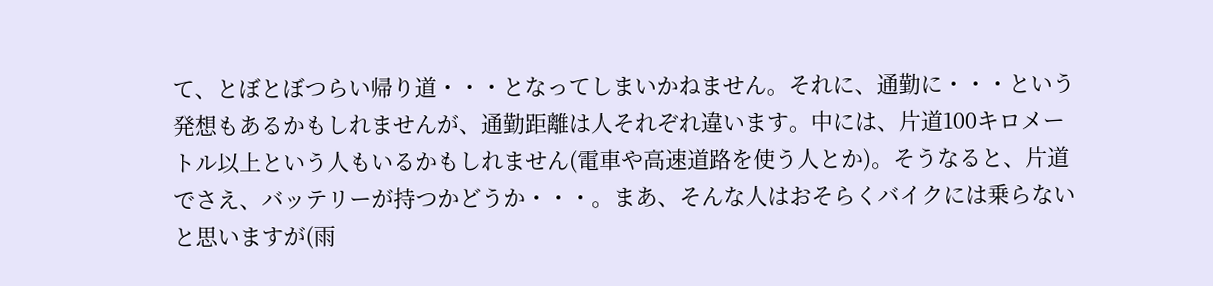て、とぼとぼつらい帰り道・・・となってしまいかねません。それに、通勤に・・・という発想もあるかもしれませんが、通勤距離は人それぞれ違います。中には、片道100キロメートル以上という人もいるかもしれません(電車や高速道路を使う人とか)。そうなると、片道でさえ、バッテリーが持つかどうか・・・。まあ、そんな人はおそらくバイクには乗らないと思いますが(雨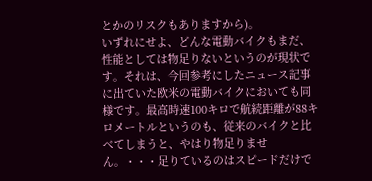とかのリスクもありますから)。
いずれにせよ、どんな電動バイクもまだ、性能としては物足りないというのが現状です。それは、今回参考にしたニュース記事に出ていた欧米の電動バイクにおいても同様です。最高時速100キロで航続距離が88キロメートルというのも、従来のバイクと比べてしまうと、やはり物足りません。・・・足りているのはスピードだけで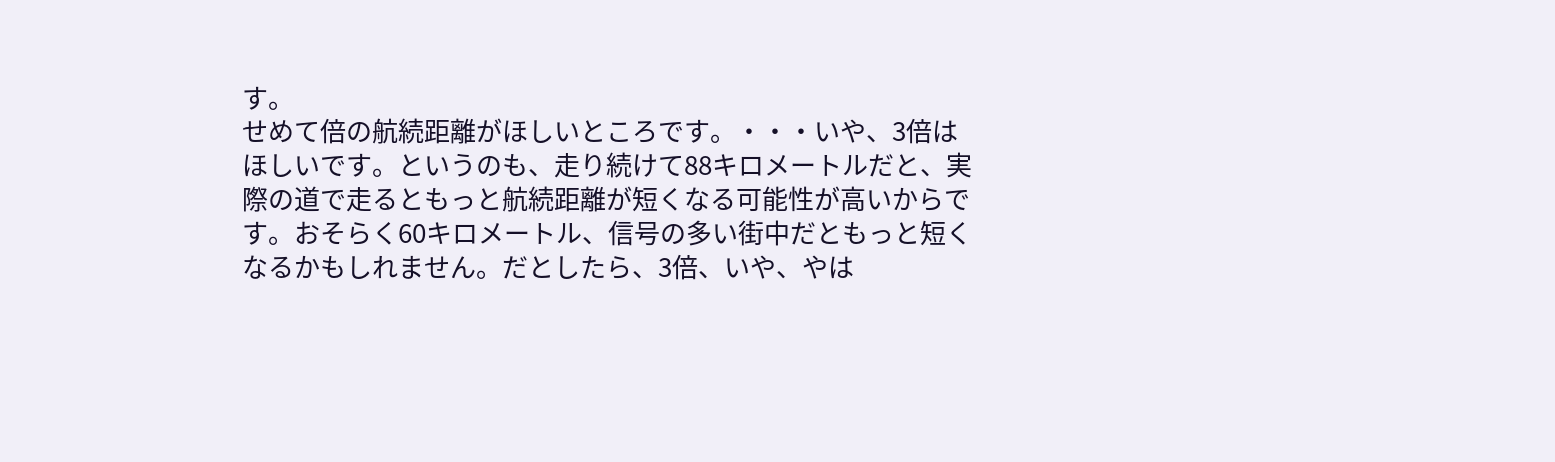す。
せめて倍の航続距離がほしいところです。・・・いや、3倍はほしいです。というのも、走り続けて88キロメートルだと、実際の道で走るともっと航続距離が短くなる可能性が高いからです。おそらく60キロメートル、信号の多い街中だともっと短くなるかもしれません。だとしたら、3倍、いや、やは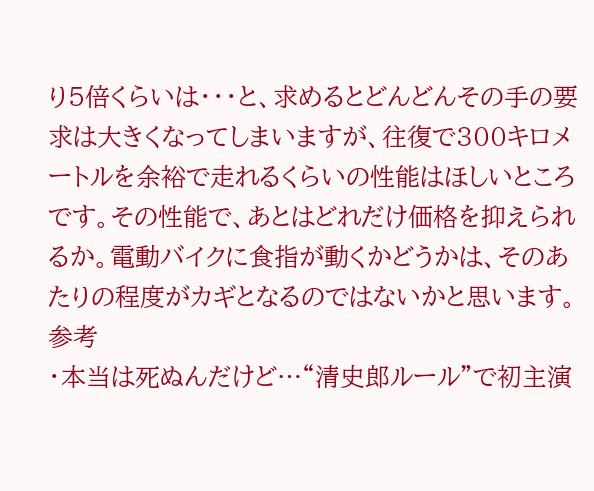り5倍くらいは・・・と、求めるとどんどんその手の要求は大きくなってしまいますが、往復で300キロメートルを余裕で走れるくらいの性能はほしいところです。その性能で、あとはどれだけ価格を抑えられるか。電動バイクに食指が動くかどうかは、そのあたりの程度がカギとなるのではないかと思います。
参考
・本当は死ぬんだけど…“清史郎ルール”で初主演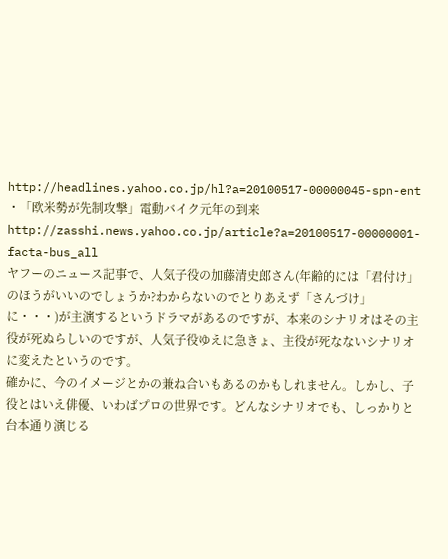http://headlines.yahoo.co.jp/hl?a=20100517-00000045-spn-ent
・「欧米勢が先制攻撃」電動バイク元年の到来
http://zasshi.news.yahoo.co.jp/article?a=20100517-00000001-facta-bus_all
ヤフーのニュース記事で、人気子役の加藤清史郎さん(年齢的には「君付け」のほうがいいのでしょうか?わからないのでとりあえず「さんづけ」に・・・)が主演するというドラマがあるのですが、本来のシナリオはその主役が死ぬらしいのですが、人気子役ゆえに急きょ、主役が死なないシナリオに変えたというのです。
確かに、今のイメージとかの兼ね合いもあるのかもしれません。しかし、子役とはいえ俳優、いわばプロの世界です。どんなシナリオでも、しっかりと台本通り演じる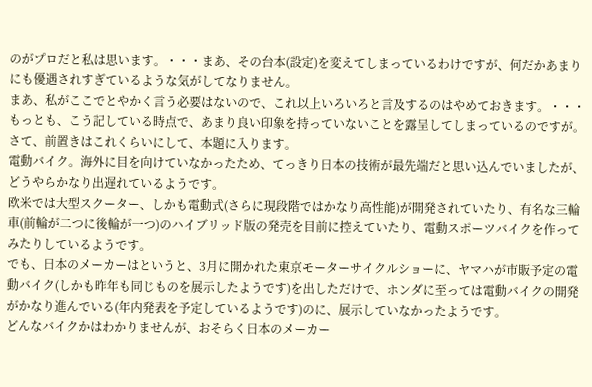のがプロだと私は思います。・・・まあ、その台本(設定)を変えてしまっているわけですが、何だかあまりにも優遇されすぎているような気がしてなりません。
まあ、私がここでとやかく言う必要はないので、これ以上いろいろと言及するのはやめておきます。・・・もっとも、こう記している時点で、あまり良い印象を持っていないことを露呈してしまっているのですが。
さて、前置きはこれくらいにして、本題に入ります。
電動バイク。海外に目を向けていなかったため、てっきり日本の技術が最先端だと思い込んでいましたが、どうやらかなり出遅れているようです。
欧米では大型スクーター、しかも電動式(さらに現段階ではかなり高性能)が開発されていたり、有名な三輪車(前輪が二つに後輪が一つ)のハイブリッド版の発売を目前に控えていたり、電動スポーツバイクを作ってみたりしているようです。
でも、日本のメーカーはというと、3月に開かれた東京モーターサイクルショーに、ヤマハが市販予定の電動バイク(しかも昨年も同じものを展示したようです)を出しただけで、ホンダに至っては電動バイクの開発がかなり進んでいる(年内発表を予定しているようです)のに、展示していなかったようです。
どんなバイクかはわかりませんが、おそらく日本のメーカー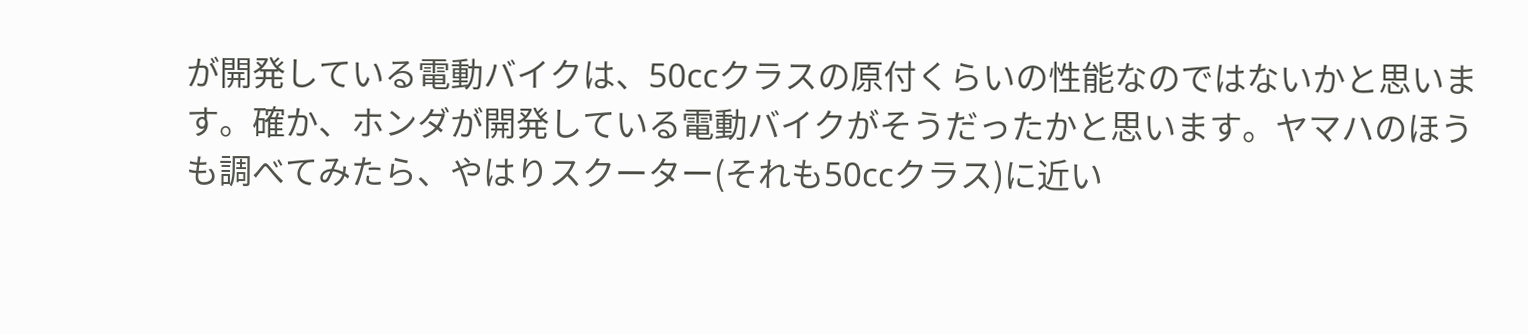が開発している電動バイクは、50ccクラスの原付くらいの性能なのではないかと思います。確か、ホンダが開発している電動バイクがそうだったかと思います。ヤマハのほうも調べてみたら、やはりスクーター(それも50ccクラス)に近い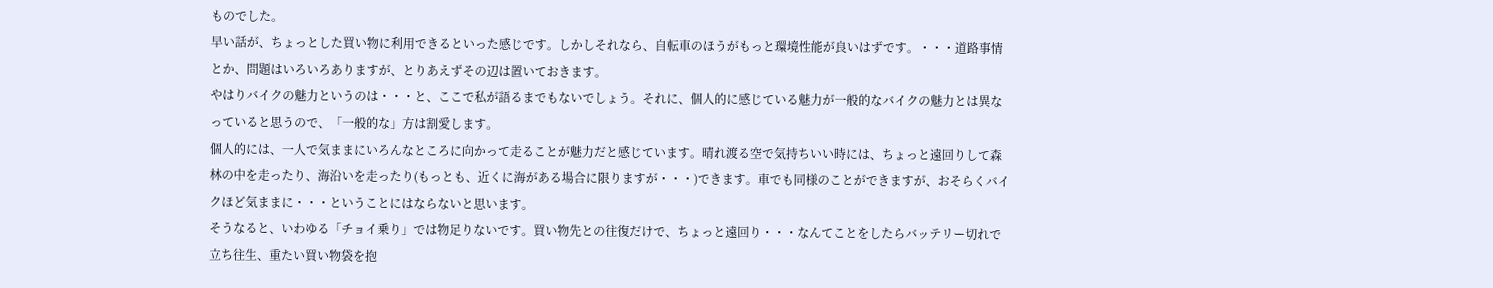ものでした。
早い話が、ちょっとした買い物に利用できるといった感じです。しかしそれなら、自転車のほうがもっと環境性能が良いはずです。・・・道路事情とか、問題はいろいろありますが、とりあえずその辺は置いておきます。
やはりバイクの魅力というのは・・・と、ここで私が語るまでもないでしょう。それに、個人的に感じている魅力が一般的なバイクの魅力とは異なっていると思うので、「一般的な」方は割愛します。
個人的には、一人で気ままにいろんなところに向かって走ることが魅力だと感じています。晴れ渡る空で気持ちいい時には、ちょっと遠回りして森林の中を走ったり、海沿いを走ったり(もっとも、近くに海がある場合に限りますが・・・)できます。車でも同様のことができますが、おそらくバイクほど気ままに・・・ということにはならないと思います。
そうなると、いわゆる「チョイ乗り」では物足りないです。買い物先との往復だけで、ちょっと遠回り・・・なんてことをしたらバッテリー切れで立ち往生、重たい買い物袋を抱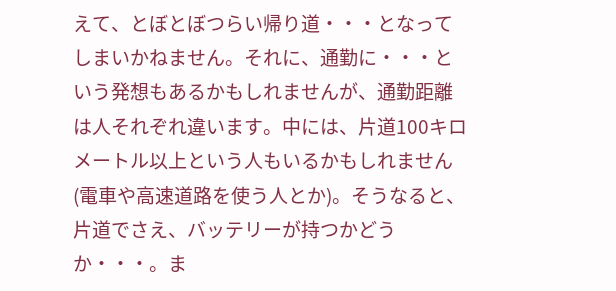えて、とぼとぼつらい帰り道・・・となってしまいかねません。それに、通勤に・・・という発想もあるかもしれませんが、通勤距離は人それぞれ違います。中には、片道100キロメートル以上という人もいるかもしれません(電車や高速道路を使う人とか)。そうなると、片道でさえ、バッテリーが持つかどうか・・・。ま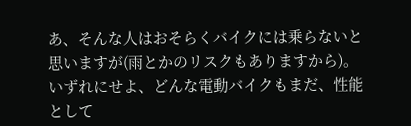あ、そんな人はおそらくバイクには乗らないと思いますが(雨とかのリスクもありますから)。
いずれにせよ、どんな電動バイクもまだ、性能として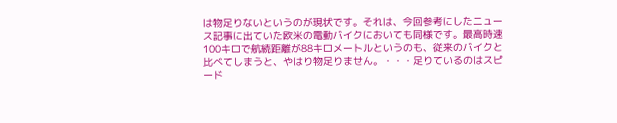は物足りないというのが現状です。それは、今回参考にしたニュース記事に出ていた欧米の電動バイクにおいても同様です。最高時速100キロで航続距離が88キロメートルというのも、従来のバイクと比べてしまうと、やはり物足りません。・・・足りているのはスピード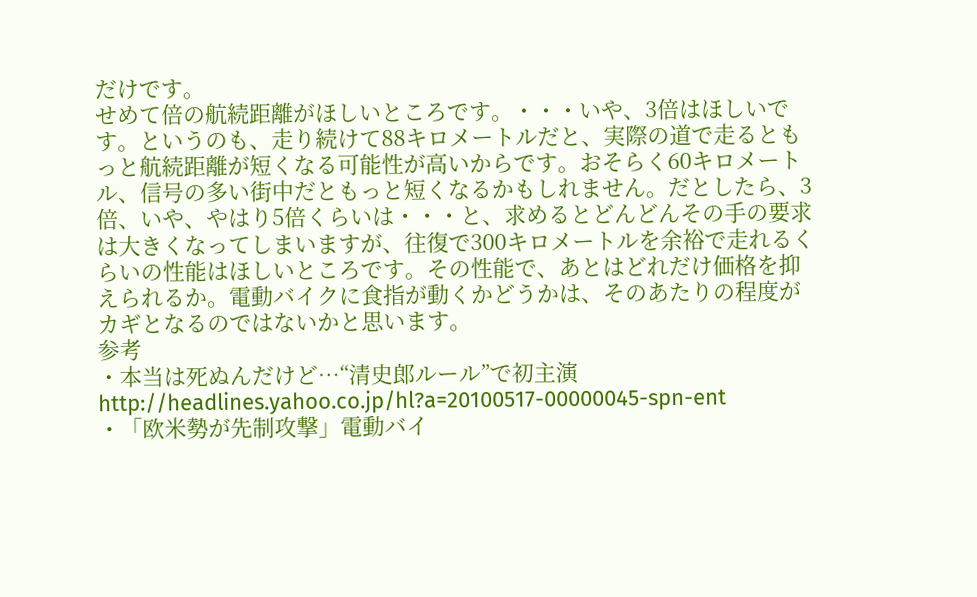だけです。
せめて倍の航続距離がほしいところです。・・・いや、3倍はほしいです。というのも、走り続けて88キロメートルだと、実際の道で走るともっと航続距離が短くなる可能性が高いからです。おそらく60キロメートル、信号の多い街中だともっと短くなるかもしれません。だとしたら、3倍、いや、やはり5倍くらいは・・・と、求めるとどんどんその手の要求は大きくなってしまいますが、往復で300キロメートルを余裕で走れるくらいの性能はほしいところです。その性能で、あとはどれだけ価格を抑えられるか。電動バイクに食指が動くかどうかは、そのあたりの程度がカギとなるのではないかと思います。
参考
・本当は死ぬんだけど…“清史郎ルール”で初主演
http://headlines.yahoo.co.jp/hl?a=20100517-00000045-spn-ent
・「欧米勢が先制攻撃」電動バイ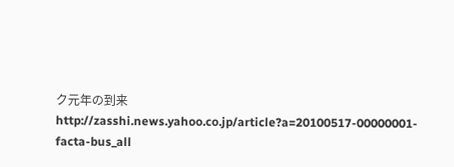ク元年の到来
http://zasshi.news.yahoo.co.jp/article?a=20100517-00000001-facta-bus_all